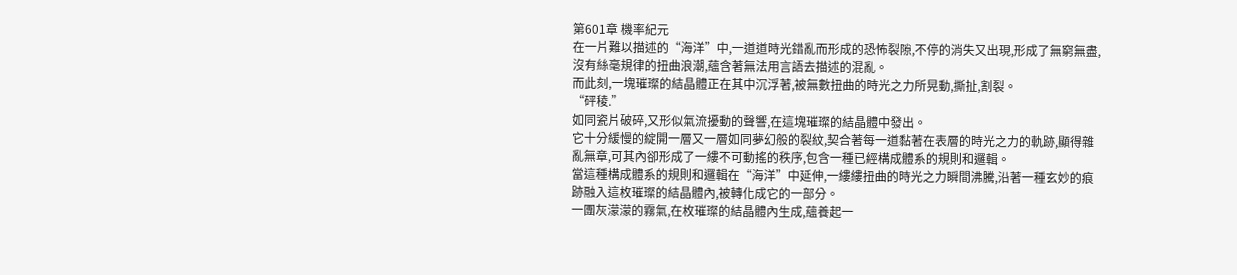第601章 機率紀元
在一片難以描述的“海洋”中,一道道時光錯亂而形成的恐怖裂隙,不停的消失又出現,形成了無窮無盡,沒有絲毫規律的扭曲浪潮,蘊含著無法用言語去描述的混亂。
而此刻,一塊璀璨的結晶體正在其中沉浮著,被無數扭曲的時光之力所晃動,撕扯,割裂。
“砰稜.”
如同瓷片破碎,又形似氣流擾動的聲響,在這塊璀璨的結晶體中發出。
它十分緩慢的綻開一層又一層如同夢幻般的裂紋,契合著每一道黏著在表層的時光之力的軌跡,顯得雜亂無章,可其內卻形成了一縷不可動搖的秩序,包含一種已經構成體系的規則和邏輯。
當這種構成體系的規則和邏輯在“海洋”中延伸,一縷縷扭曲的時光之力瞬間沸騰,沿著一種玄妙的痕跡融入這枚璀璨的結晶體內,被轉化成它的一部分。
一團灰濛濛的霧氣,在枚璀璨的結晶體內生成,蘊養起一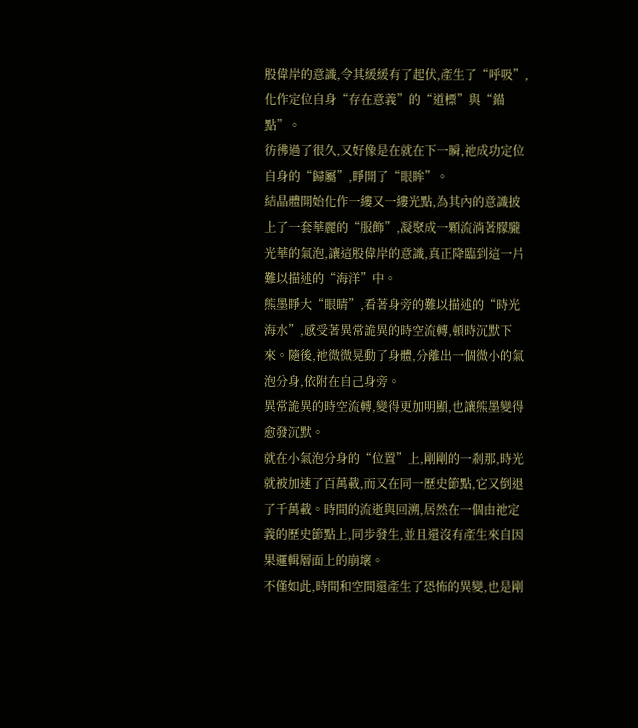股偉岸的意識,令其緩緩有了起伏,產生了“呼吸”,化作定位自身“存在意義”的“道標”與“錨點”。
彷彿過了很久,又好像是在就在下一瞬,祂成功定位自身的“歸屬”,睜開了“眼眸”。
結晶體開始化作一縷又一縷光點,為其內的意識披上了一套華麗的“服飾”,凝聚成一顆流淌著朦朧光華的氣泡,讓這股偉岸的意識,真正降臨到這一片難以描述的“海洋”中。
熊墨睜大“眼睛”,看著身旁的難以描述的“時光海水”,感受著異常詭異的時空流轉,頓時沉默下來。隨後,祂微微晃動了身體,分離出一個微小的氣泡分身,依附在自己身旁。
異常詭異的時空流轉,變得更加明顯,也讓熊墨變得愈發沉默。
就在小氣泡分身的“位置”上,剛剛的一剎那,時光就被加速了百萬載,而又在同一歷史節點,它又倒退了千萬載。時間的流逝與回溯,居然在一個由祂定義的歷史節點上,同步發生,並且還沒有產生來自因果邏輯層面上的崩壞。
不僅如此,時間和空間還產生了恐怖的異變,也是剛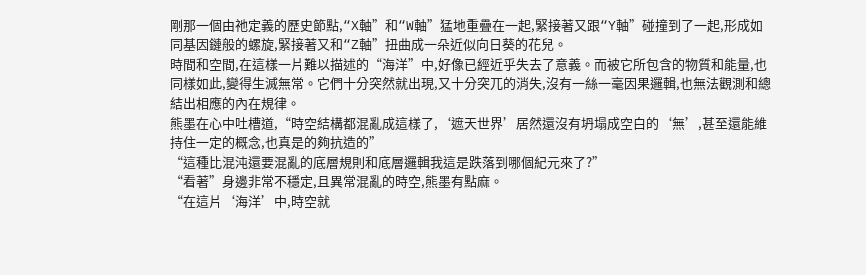剛那一個由祂定義的歷史節點,“X軸”和“W軸”猛地重疊在一起,緊接著又跟“Y軸”碰撞到了一起,形成如同基因鏈般的螺旋,緊接著又和“Z軸”扭曲成一朵近似向日葵的花兒。
時間和空間,在這樣一片難以描述的“海洋”中,好像已經近乎失去了意義。而被它所包含的物質和能量,也同樣如此,變得生滅無常。它們十分突然就出現,又十分突兀的消失,沒有一絲一毫因果邏輯,也無法觀測和總結出相應的內在規律。
熊墨在心中吐槽道,“時空結構都混亂成這樣了,‘遮天世界’居然還沒有坍塌成空白的‘無’,甚至還能維持住一定的概念,也真是的夠抗造的”
“這種比混沌還要混亂的底層規則和底層邏輯我這是跌落到哪個紀元來了?”
“看著”身邊非常不穩定,且異常混亂的時空,熊墨有點麻。
“在這片‘海洋’中,時空就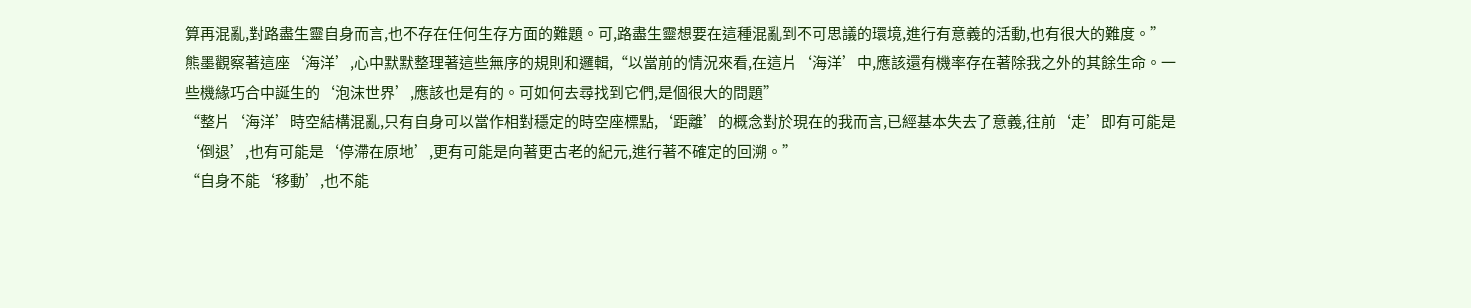算再混亂,對路盡生靈自身而言,也不存在任何生存方面的難題。可,路盡生靈想要在這種混亂到不可思議的環境,進行有意義的活動,也有很大的難度。”
熊墨觀察著這座‘海洋’,心中默默整理著這些無序的規則和邏輯,“以當前的情況來看,在這片‘海洋’中,應該還有機率存在著除我之外的其餘生命。一些機緣巧合中誕生的‘泡沫世界’,應該也是有的。可如何去尋找到它們,是個很大的問題”
“整片‘海洋’時空結構混亂,只有自身可以當作相對穩定的時空座標點,‘距離’的概念對於現在的我而言,已經基本失去了意義,往前‘走’即有可能是‘倒退’,也有可能是‘停滯在原地’,更有可能是向著更古老的紀元,進行著不確定的回溯。”
“自身不能‘移動’,也不能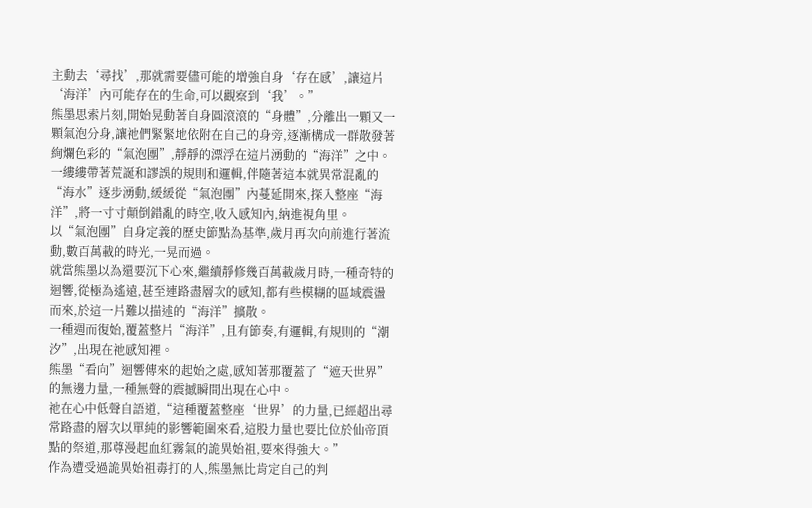主動去‘尋找’,那就需要儘可能的增強自身‘存在感’,讓這片‘海洋’內可能存在的生命,可以觀察到‘我’。”
熊墨思索片刻,開始晃動著自身圓滾滾的“身體”,分離出一顆又一顆氣泡分身,讓祂們緊緊地依附在自己的身旁,逐漸構成一群散發著絢爛色彩的“氣泡團”,靜靜的漂浮在這片湧動的“海洋”之中。
一縷縷帶著荒誕和謬誤的規則和邏輯,伴隨著這本就異常混亂的“海水”逐步湧動,緩緩從“氣泡團”內蔓延開來,探入整座“海洋”,將一寸寸顛倒錯亂的時空,收入感知內,納進視角里。
以“氣泡團”自身定義的歷史節點為基準,歲月再次向前進行著流動,數百萬載的時光,一晃而過。
就當熊墨以為還要沉下心來,繼續靜修幾百萬載歲月時,一種奇特的迴響,從極為遙遠,甚至連路盡層次的感知,都有些模糊的區域震盪而來,於這一片難以描述的“海洋”擴散。
一種週而復始,覆蓋整片“海洋”,且有節奏,有邏輯,有規則的“潮汐”,出現在祂感知裡。
熊墨“看向”迴響傳來的起始之處,感知著那覆蓋了“遮天世界”的無邊力量,一種無聲的震撼瞬間出現在心中。
祂在心中低聲自語道,“這種覆蓋整座‘世界’的力量,已經超出尋常路盡的層次以單純的影響範圍來看,這股力量也要比位於仙帝頂點的祭道,那尊漫起血紅霧氣的詭異始祖,要來得強大。”
作為遭受過詭異始祖毒打的人,熊墨無比肯定自己的判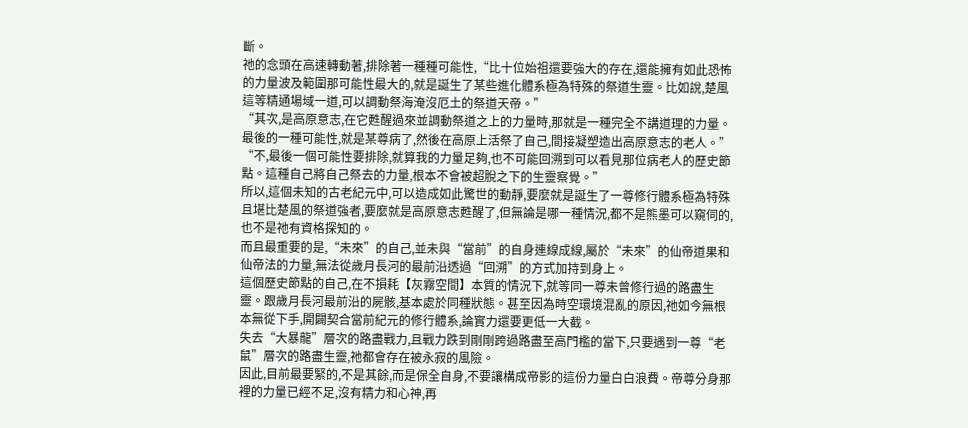斷。
祂的念頭在高速轉動著,排除著一種種可能性,“比十位始祖還要強大的存在,還能擁有如此恐怖的力量波及範圍那可能性最大的,就是誕生了某些進化體系極為特殊的祭道生靈。比如說,楚風這等精通場域一道,可以調動祭海淹沒厄土的祭道天帝。”
“其次,是高原意志,在它甦醒過來並調動祭道之上的力量時,那就是一種完全不講道理的力量。最後的一種可能性,就是某尊病了,然後在高原上活祭了自己,間接凝塑造出高原意志的老人。” “不,最後一個可能性要排除,就算我的力量足夠,也不可能回溯到可以看見那位病老人的歷史節點。這種自己將自己祭去的力量,根本不會被超脫之下的生靈察覺。”
所以,這個未知的古老紀元中,可以造成如此驚世的動靜,要麼就是誕生了一尊修行體系極為特殊且堪比楚風的祭道強者,要麼就是高原意志甦醒了,但無論是哪一種情況,都不是熊墨可以窺伺的,也不是祂有資格探知的。
而且最重要的是,“未來”的自己,並未與“當前”的自身連線成線,屬於“未來”的仙帝道果和仙帝法的力量,無法從歲月長河的最前沿透過“回溯”的方式加持到身上。
這個歷史節點的自己,在不損耗【灰霧空間】本質的情況下,就等同一尊未曾修行過的路盡生靈。跟歲月長河最前沿的屍骸,基本處於同種狀態。甚至因為時空環境混亂的原因,祂如今無根本無從下手,開闢契合當前紀元的修行體系,論實力還要更低一大截。
失去“大暴龍”層次的路盡戰力,且戰力跌到剛剛跨過路盡至高門檻的當下,只要遇到一尊“老鼠”層次的路盡生靈,祂都會存在被永寂的風險。
因此,目前最要緊的,不是其餘,而是保全自身,不要讓構成帝影的這份力量白白浪費。帝尊分身那裡的力量已經不足,沒有精力和心神,再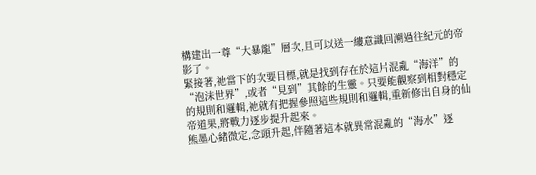構建出一尊“大暴龍”層次,且可以送一縷意識回溯過往紀元的帝影了。
緊接著,祂當下的次要目標,就是找到存在於這片混亂“海洋”的“泡沫世界”,或者“見到”其餘的生靈。只要能觀察到相對穩定的規則和邏輯,祂就有把握參照這些規則和邏輯,重新修出自身的仙帝道果,將戰力逐步提升起來。
熊墨心緒微定,念頭升起,伴隨著這本就異常混亂的“海水”逐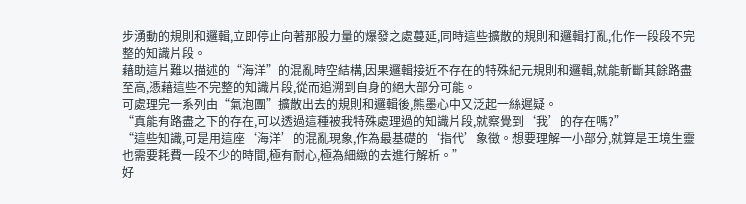步湧動的規則和邏輯,立即停止向著那股力量的爆發之處蔓延,同時這些擴散的規則和邏輯打亂,化作一段段不完整的知識片段。
藉助這片難以描述的“海洋”的混亂時空結構,因果邏輯接近不存在的特殊紀元規則和邏輯,就能斬斷其餘路盡至高,憑藉這些不完整的知識片段,從而追溯到自身的絕大部分可能。
可處理完一系列由“氣泡團”擴散出去的規則和邏輯後,熊墨心中又泛起一絲遲疑。
“真能有路盡之下的存在,可以透過這種被我特殊處理過的知識片段,就察覺到‘我’的存在嗎?”
“這些知識,可是用這座‘海洋’的混亂現象,作為最基礎的‘指代’象徵。想要理解一小部分,就算是王境生靈也需要耗費一段不少的時間,極有耐心,極為細緻的去進行解析。”
好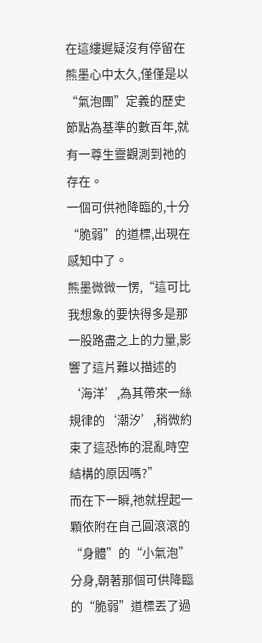在這縷遲疑沒有停留在熊墨心中太久,僅僅是以“氣泡團”定義的歷史節點為基準的數百年,就有一尊生靈觀測到祂的存在。
一個可供祂降臨的,十分“脆弱”的道標,出現在感知中了。
熊墨微微一愣,“這可比我想象的要快得多是那一股路盡之上的力量,影響了這片難以描述的‘海洋’,為其帶來一絲規律的‘潮汐’,稍微約束了這恐怖的混亂時空結構的原因嗎?”
而在下一瞬,祂就捏起一顆依附在自己圓滾滾的“身體”的“小氣泡”分身,朝著那個可供降臨的“脆弱”道標丟了過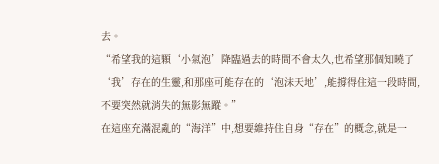去。
“希望我的這顆‘小氣泡’降臨過去的時間不會太久,也希望那個知曉了‘我’存在的生靈,和那座可能存在的‘泡沫天地’,能撐得住這一段時間,不要突然就消失的無影無蹤。”
在這座充滿混亂的“海洋”中,想要維持住自身“存在”的概念,就是一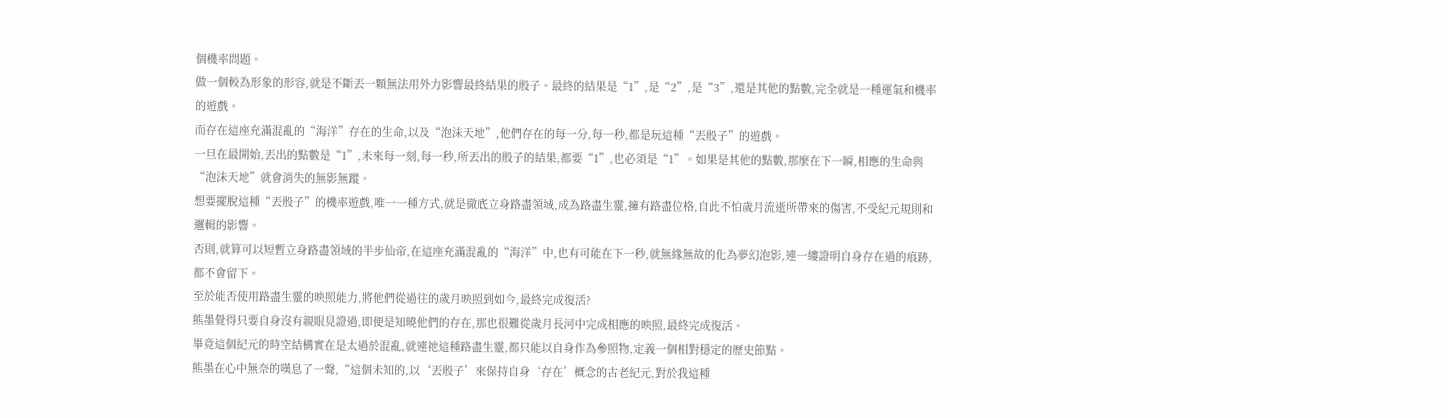個機率問題。
做一個較為形象的形容,就是不斷丟一顆無法用外力影響最終結果的骰子。最終的結果是“1”,是“2”,是“3”,還是其他的點數,完全就是一種運氣和機率的遊戲。
而存在這座充滿混亂的“海洋”存在的生命,以及“泡沫天地”,他們存在的每一分,每一秒,都是玩這種“丟骰子”的遊戲。
一旦在最開始,丟出的點數是“1”,未來每一刻,每一秒,所丟出的骰子的結果,都要“1”,也必須是“1”。如果是其他的點數,那麼在下一瞬,相應的生命與“泡沫天地”就會消失的無影無蹤。
想要擺脫這種“丟骰子”的機率遊戲,唯一一種方式,就是徹底立身路盡領域,成為路盡生靈,擁有路盡位格,自此不怕歲月流逝所帶來的傷害,不受紀元規則和邏輯的影響。
否則,就算可以短暫立身路盡領域的半步仙帝,在這座充滿混亂的“海洋”中,也有可能在下一秒,就無緣無故的化為夢幻泡影,連一縷證明自身存在過的痕跡,都不會留下。
至於能否使用路盡生靈的映照能力,將他們從過往的歲月映照到如今,最終完成復活?
熊墨覺得只要自身沒有親眼見證過,即便是知曉他們的存在,那也很難從歲月長河中完成相應的映照,最終完成復活。
畢竟這個紀元的時空結構實在是太過於混亂,就連祂這種路盡生靈,都只能以自身作為參照物,定義一個相對穩定的歷史節點。
熊墨在心中無奈的嘆息了一聲,“這個未知的,以‘丟骰子’來保持自身‘存在’概念的古老紀元,對於我這種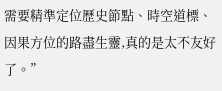需要精準定位歷史節點、時空道標、因果方位的路盡生靈,真的是太不友好了。”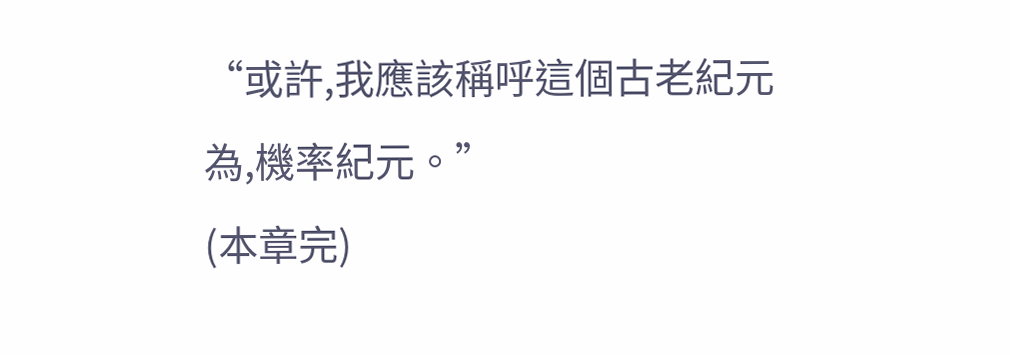“或許,我應該稱呼這個古老紀元為,機率紀元。”
(本章完)